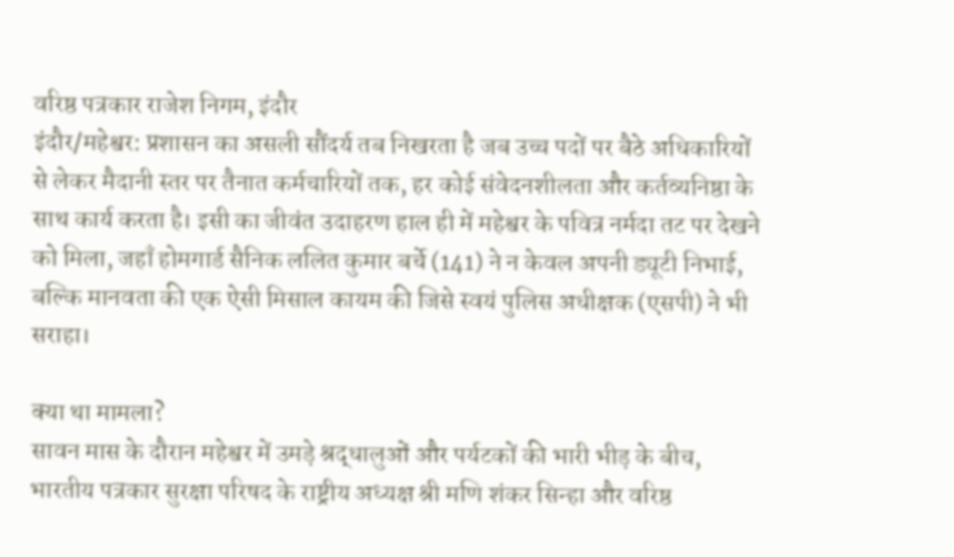वरिष्ठ पत्रकार राजेश निगम, इंदौर
इंदौर/महेश्वर: प्रशासन का असली सौंदर्य तब निखरता है जब उच्च पदों पर बैठे अधिकारियों से लेकर मैदानी स्तर पर तैनात कर्मचारियों तक, हर कोई संवेदनशीलता और कर्तव्यनिष्ठा के साथ कार्य करता है। इसी का जीवंत उदाहरण हाल ही में महेश्वर के पवित्र नर्मदा तट पर देखने को मिला, जहाँ होमगार्ड सैनिक ललित कुमार बर्चे (141) ने न केवल अपनी ड्यूटी निभाई, बल्कि मानवता की एक ऐसी मिसाल कायम की जिसे स्वयं पुलिस अधीक्षक (एसपी) ने भी सराहा।

क्या था मामला?
सावन मास के दौरान महेश्वर में उमड़े श्रद्धालुओं और पर्यटकों की भारी भीड़ के बीच, भारतीय पत्रकार सुरक्षा परिषद के राष्ट्रीय अध्यक्ष श्री मणि शंकर सिन्हा और वरिष्ठ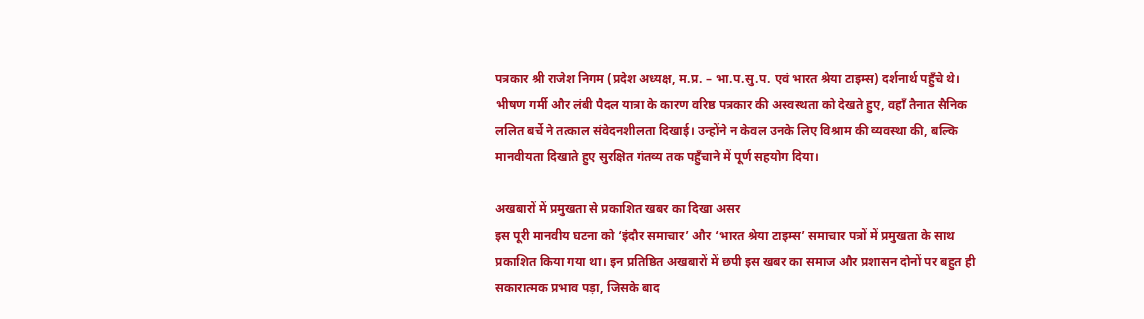पत्रकार श्री राजेश निगम (प्रदेश अध्यक्ष, म.प्र. – भा.प.सु.प. एवं भारत श्रेया टाइम्स) दर्शनार्थ पहुँचे थे। भीषण गर्मी और लंबी पैदल यात्रा के कारण वरिष्ठ पत्रकार की अस्वस्थता को देखते हुए, वहाँ तैनात सैनिक ललित बर्चे ने तत्काल संवेदनशीलता दिखाई। उन्होंने न केवल उनके लिए विश्राम की व्यवस्था की, बल्कि मानवीयता दिखाते हुए सुरक्षित गंतव्य तक पहुँचाने में पूर्ण सहयोग दिया।

अखबारों में प्रमुखता से प्रकाशित खबर का दिखा असर
इस पूरी मानवीय घटना को ‘इंदौर समाचार’ और ‘भारत श्रेया टाइम्स’ समाचार पत्रों में प्रमुखता के साथ प्रकाशित किया गया था। इन प्रतिष्ठित अखबारों में छपी इस खबर का समाज और प्रशासन दोनों पर बहुत ही सकारात्मक प्रभाव पड़ा, जिसके बाद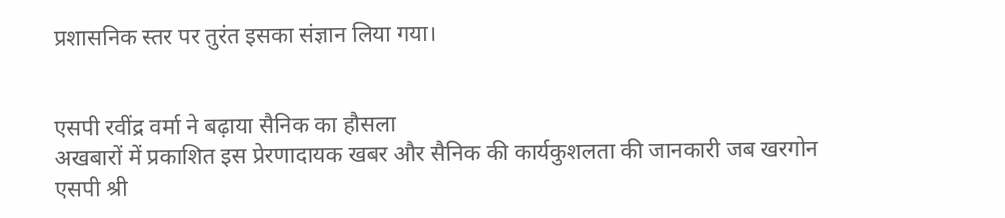प्रशासनिक स्तर पर तुरंत इसका संज्ञान लिया गया।


एसपी रवींद्र वर्मा ने बढ़ाया सैनिक का हौसला
अखबारों में प्रकाशित इस प्रेरणादायक खबर और सैनिक की कार्यकुशलता की जानकारी जब खरगोन एसपी श्री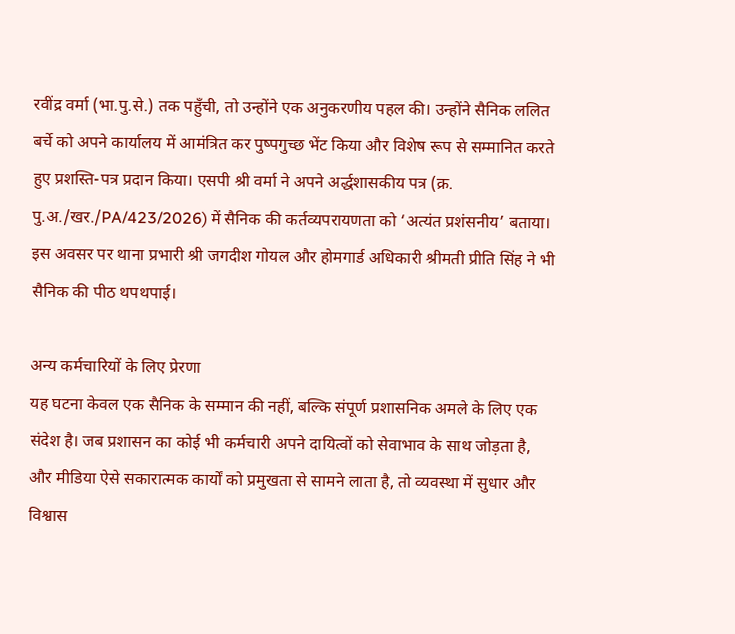रवींद्र वर्मा (भा.पु.से.) तक पहुँची, तो उन्होंने एक अनुकरणीय पहल की। उन्होंने सैनिक ललित बर्चे को अपने कार्यालय में आमंत्रित कर पुष्पगुच्छ भेंट किया और विशेष रूप से सम्मानित करते हुए प्रशस्ति-पत्र प्रदान किया। एसपी श्री वर्मा ने अपने अर्द्धशासकीय पत्र (क्र. पु.अ./खर./PA/423/2026) में सैनिक की कर्तव्यपरायणता को ‘अत्यंत प्रशंसनीय’ बताया। इस अवसर पर थाना प्रभारी श्री जगदीश गोयल और होमगार्ड अधिकारी श्रीमती प्रीति सिंह ने भी सैनिक की पीठ थपथपाई।

अन्य कर्मचारियों के लिए प्रेरणा
यह घटना केवल एक सैनिक के सम्मान की नहीं, बल्कि संपूर्ण प्रशासनिक अमले के लिए एक संदेश है। जब प्रशासन का कोई भी कर्मचारी अपने दायित्वों को सेवाभाव के साथ जोड़ता है, और मीडिया ऐसे सकारात्मक कार्यों को प्रमुखता से सामने लाता है, तो व्यवस्था में सुधार और विश्वास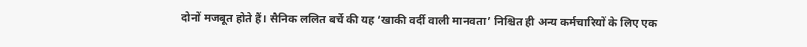दोनों मजबूत होते हैं। सैनिक ललित बर्चे की यह ‘खाकी वर्दी वाली मानवता’ निश्चित ही अन्य कर्मचारियों के लिए एक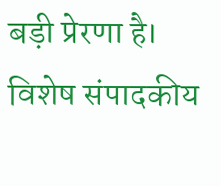बड़ी प्रेरणा है।
विशेष संपादकीय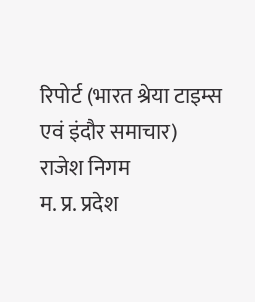रिपोर्ट (भारत श्रेया टाइम्स एवं इंदौर समाचार)
राजेश निगम
म. प्र. प्रदेश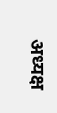अध्यक्ष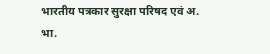भारतीय पत्रकार सुरक्षा परिषद एवं अ. भा.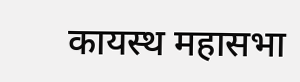कायस्थ महासभा